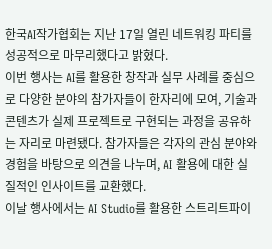한국AI작가협회는 지난 17일 열린 네트워킹 파티를 성공적으로 마무리했다고 밝혔다.
이번 행사는 AI를 활용한 창작과 실무 사례를 중심으로 다양한 분야의 참가자들이 한자리에 모여, 기술과 콘텐츠가 실제 프로젝트로 구현되는 과정을 공유하는 자리로 마련됐다. 참가자들은 각자의 관심 분야와 경험을 바탕으로 의견을 나누며, AI 활용에 대한 실질적인 인사이트를 교환했다.
이날 행사에서는 AI Studio를 활용한 스트리트파이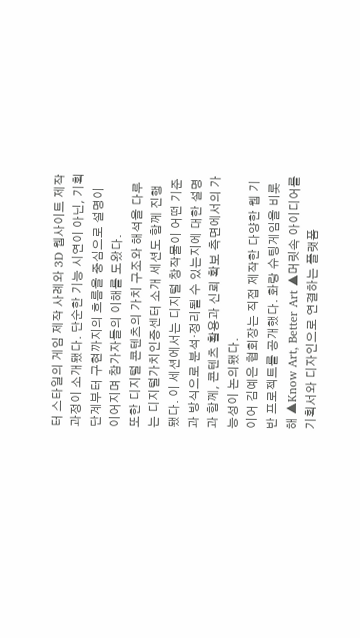터 스타일의 게임 제작 사례와 3D 웹사이트 제작 과정이 소개됐다. 단순한 기능 시연이 아닌, 기획 단계부터 구현까지의 흐름을 중심으로 설명이 이어지며 참가자들의 이해를 도왔다.
또한 디지털 콘텐츠의 가치 구조와 해석을 다루는 디지털가치인증센터 소개 세션도 함께 진행됐다. 이 세션에서는 디지털 창작물이 어떤 기준과 방식으로 분석·정리될 수 있는지에 대한 설명과 함께, 콘텐츠 활용과 신뢰 확보 측면에서의 가능성이 논의됐다.
이어 김예은 협회장는 직접 제작한 다양한 웹 기반 프로젝트를 공개했다. 화랑 슈팅게임을 비롯해 ▲Know Art, Better Art ▲머릿속 아이디어를 기획서와 디자인으로 연결하는 플랫폼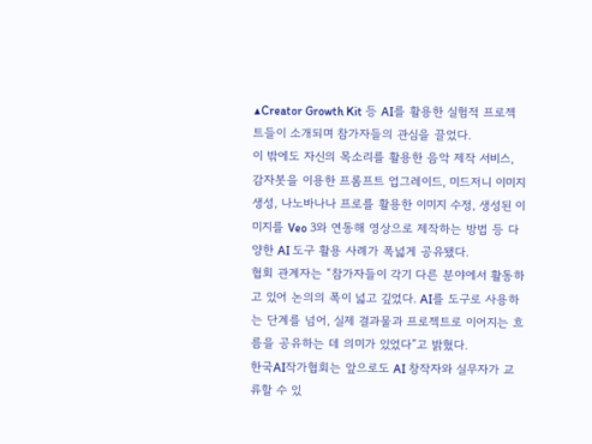▲Creator Growth Kit 등 AI를 활용한 실험적 프로젝트들이 소개되며 참가자들의 관심을 끌었다.
이 밖에도 자신의 목소리를 활용한 음악 제작 서비스, 감자봇을 이용한 프롬프트 업그레이드, 미드저니 이미지 생성, 나노바나나 프로를 활용한 이미지 수정, 생성된 이미지를 Veo 3와 연동해 영상으로 제작하는 방법 등 다양한 AI 도구 활용 사례가 폭넓게 공유됐다.
협회 관계자는 “참가자들이 각기 다른 분야에서 활동하고 있어 논의의 폭이 넓고 깊었다. AI를 도구로 사용하는 단계를 넘어, 실제 결과물과 프로젝트로 이어지는 흐름을 공유하는 데 의미가 있었다”고 밝혔다.
한국AI작가협회는 앞으로도 AI 창작자와 실무자가 교류할 수 있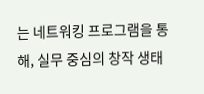는 네트워킹 프로그램을 통해, 실무 중심의 창작 생태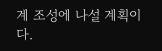계 조성에 나설 계획이다.